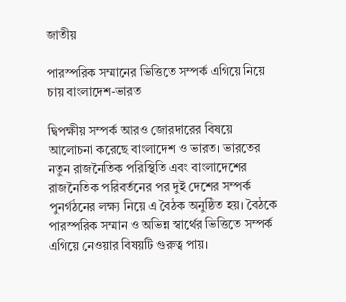জাতীয়

পারস্পরিক সম্মানের ভিত্তিতে সম্পর্ক এগিয়ে নিয়ে চায় বাংলাদেশ-ভারত

দ্বিপক্ষীয় সম্পর্ক আরও জোরদারের বিষয়ে আলোচনা করেছে বাংলাদেশ ও ভারত। ভারতের নতুন রাজনৈতিক পরিস্থিতি এবং বাংলাদেশের রাজনৈতিক পরিবর্তনের পর দুই দেশের সম্পর্ক পুনর্গঠনের লক্ষ্য নিয়ে এ বৈঠক অনুষ্ঠিত হয়। বৈঠকে পারস্পরিক সম্মান ও অভিন্ন স্বার্থের ভিত্তিতে সম্পর্ক এগিয়ে নেওয়ার বিষয়টি গুরুত্ব পায়।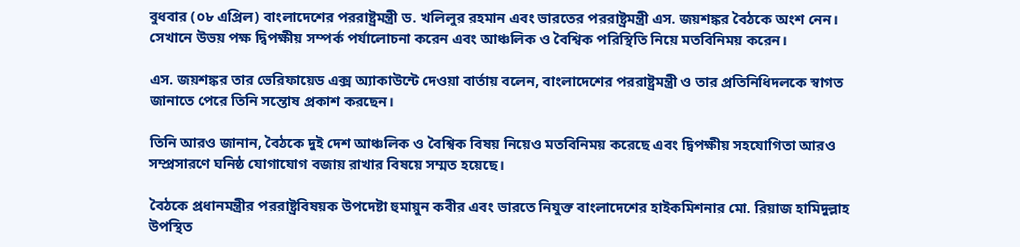বুধবার (০৮ এপ্রিল) বাংলাদেশের পররাষ্ট্রমন্ত্রী ড. খলিলুর রহমান এবং ভারতের পররাষ্ট্রমন্ত্রী এস. জয়শঙ্কর বৈঠকে অংশ নেন। সেখানে উভয় পক্ষ দ্বিপক্ষীয় সম্পর্ক পর্যালোচনা করেন এবং আঞ্চলিক ও বৈশ্বিক পরিস্থিতি নিয়ে মতবিনিময় করেন।

এস. জয়শঙ্কর তার ভেরিফায়েড এক্স অ্যাকাউন্টে দেওয়া বার্তায় বলেন, বাংলাদেশের পররাষ্ট্রমন্ত্রী ও তার প্রতিনিধিদলকে স্বাগত জানাতে পেরে তিনি সন্তোষ প্রকাশ করছেন।

তিনি আরও জানান, বৈঠকে দুই দেশ আঞ্চলিক ও বৈশ্বিক বিষয় নিয়েও মতবিনিময় করেছে এবং দ্বিপক্ষীয় সহযোগিতা আরও সম্প্রসারণে ঘনিষ্ঠ যোগাযোগ বজায় রাখার বিষয়ে সম্মত হয়েছে।

বৈঠকে প্রধানমন্ত্রীর পররাষ্ট্রবিষয়ক উপদেষ্টা হুমায়ুন কবীর এবং ভারতে নিযুক্ত বাংলাদেশের হাইকমিশনার মো. রিয়াজ হামিদুল্লাহ উপস্থিত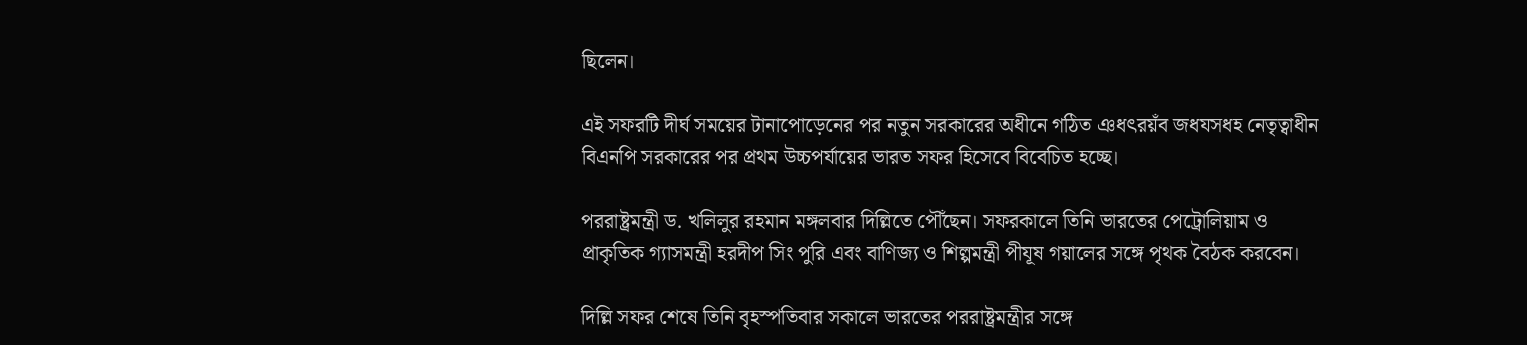ছিলেন।

এই সফরটি দীর্ঘ সময়ের টানাপোড়েনের পর নতুন সরকারের অধীনে গঠিত ঞধৎরয়ঁব জধযসধহ নেতৃত্বাধীন বিএনপি সরকারের পর প্রথম উচ্চপর্যায়ের ভারত সফর হিসেবে বিবেচিত হচ্ছে।

পররাষ্ট্রমন্ত্রী ড. খলিলুর রহমান মঙ্গলবার দিল্লিতে পৌঁছেন। সফরকালে তিনি ভারতের পেট্রোলিয়াম ও প্রাকৃতিক গ্যাসমন্ত্রী হরদীপ সিং পুরি এবং বাণিজ্য ও শিল্পমন্ত্রী পীযূষ গয়ালের সঙ্গে পৃথক বৈঠক করবেন।

দিল্লি সফর শেষে তিনি বৃহস্পতিবার সকালে ভারতের পররাষ্ট্রমন্ত্রীর সঙ্গে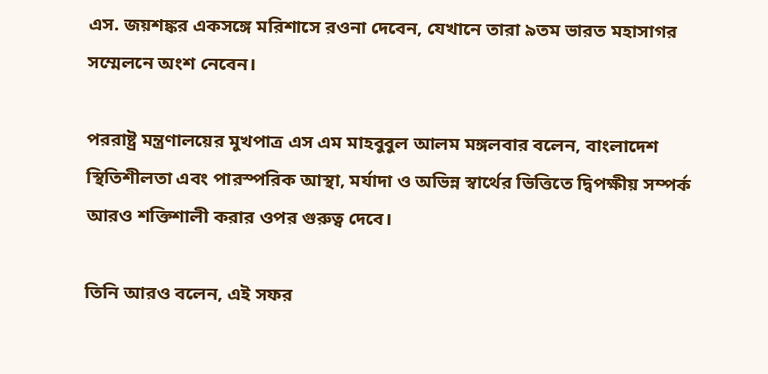এস. জয়শঙ্কর একসঙ্গে মরিশাসে রওনা দেবেন, যেখানে তারা ৯তম ভারত মহাসাগর সম্মেলনে অংশ নেবেন।

পররাষ্ট্র মন্ত্রণালয়ের মুখপাত্র এস এম মাহবুবুল আলম মঙ্গলবার বলেন, বাংলাদেশ স্থিতিশীলতা এবং পারস্পরিক আস্থা, মর্যাদা ও অভিন্ন স্বার্থের ভিত্তিতে দ্বিপক্ষীয় সম্পর্ক আরও শক্তিশালী করার ওপর গুরুত্ব দেবে।

তিনি আরও বলেন, এই সফর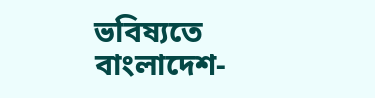ভবিষ্যতে বাংলাদেশ-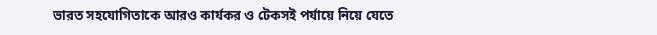ভারত সহযোগিতাকে আরও কার্যকর ও টেকসই পর্যায়ে নিয়ে যেতে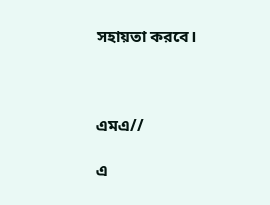সহায়তা করবে।



এমএ//

এ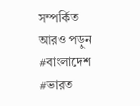সম্পর্কিত আরও পড়ুন #বাংলাদেশ #ভারত